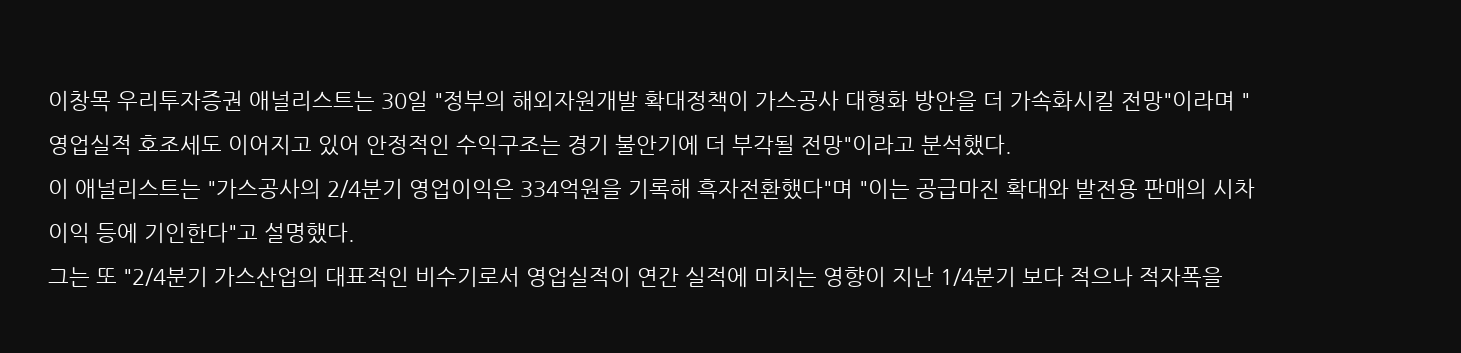이창목 우리투자증권 애널리스트는 30일 "정부의 해외자원개발 확대정책이 가스공사 대형화 방안을 더 가속화시킬 전망"이라며 "영업실적 호조세도 이어지고 있어 안정적인 수익구조는 경기 불안기에 더 부각될 전망"이라고 분석했다.
이 애널리스트는 "가스공사의 2/4분기 영업이익은 334억원을 기록해 흑자전환했다"며 "이는 공급마진 확대와 발전용 판매의 시차이익 등에 기인한다"고 설명했다.
그는 또 "2/4분기 가스산업의 대표적인 비수기로서 영업실적이 연간 실적에 미치는 영향이 지난 1/4분기 보다 적으나 적자폭을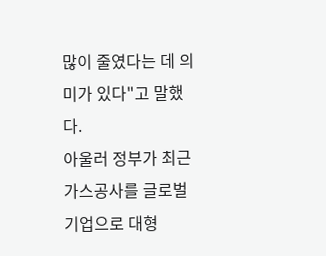많이 줄였다는 데 의미가 있다"고 말했다.
아울러 정부가 최근 가스공사를 글로벌 기업으로 대형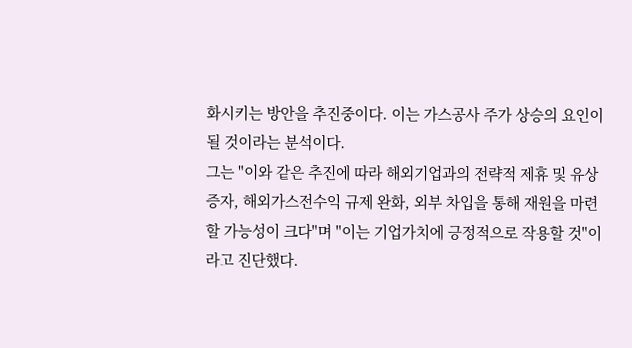화시키는 방안을 추진중이다. 이는 가스공사 주가 상승의 요인이 될 것이라는 분석이다.
그는 "이와 같은 추진에 따라 해외기업과의 전략적 제휴 및 유상증자, 해외가스전수익 규제 완화, 외부 차입을 통해 재원을 마련할 가능성이 크다"며 "이는 기업가치에 긍정적으로 작용할 것"이라고 진단했다.